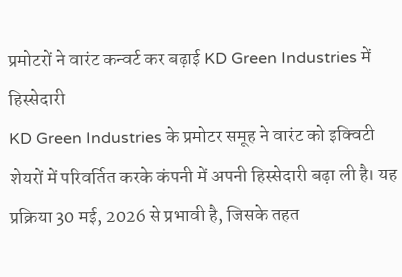प्रमोटरों ने वारंट कन्वर्ट कर बढ़ाई KD Green Industries में हिस्सेदारी
KD Green Industries के प्रमोटर समूह ने वारंट को इक्विटी शेयरों में परिवर्तित करके कंपनी में अपनी हिस्सेदारी बढ़ा ली है। यह प्रक्रिया 30 मई, 2026 से प्रभावी है, जिसके तहत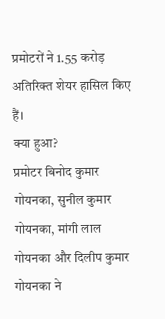प्रमोटरों ने 1.55 करोड़ अतिरिक्त शेयर हासिल किए हैं।
क्या हुआ?
प्रमोटर बिनोद कुमार गोयनका, सुनील कुमार गोयनका, मांगी लाल गोयनका और दिलीप कुमार गोयनका ने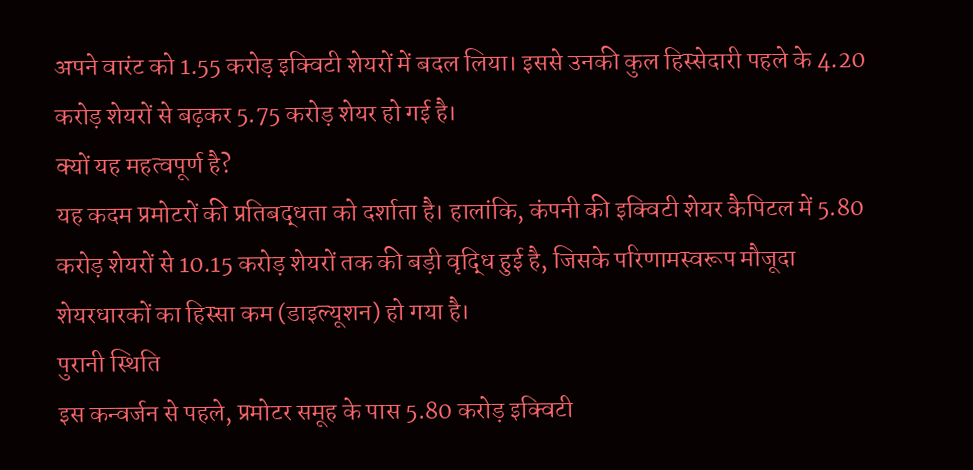अपने वारंट को 1.55 करोड़ इक्विटी शेयरों में बदल लिया। इससे उनकी कुल हिस्सेदारी पहले के 4.20 करोड़ शेयरों से बढ़कर 5.75 करोड़ शेयर हो गई है।
क्यों यह महत्वपूर्ण है?
यह कदम प्रमोटरों की प्रतिबद्धता को दर्शाता है। हालांकि, कंपनी की इक्विटी शेयर कैपिटल में 5.80 करोड़ शेयरों से 10.15 करोड़ शेयरों तक की बड़ी वृद्धि हुई है, जिसके परिणामस्वरूप मौजूदा शेयरधारकों का हिस्सा कम (डाइल्यूशन) हो गया है।
पुरानी स्थिति
इस कन्वर्जन से पहले, प्रमोटर समूह के पास 5.80 करोड़ इक्विटी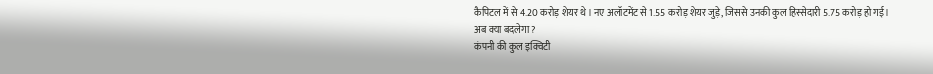कैपिटल में से 4.20 करोड़ शेयर थे। नए अलॉटमेंट से 1.55 करोड़ शेयर जुड़े, जिससे उनकी कुल हिस्सेदारी 5.75 करोड़ हो गई।
अब क्या बदलेगा?
कंपनी की कुल इक्विटी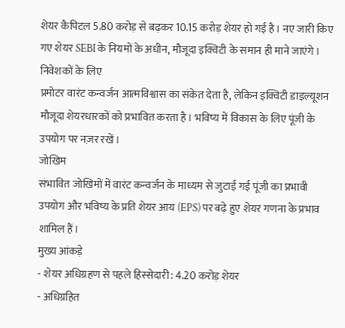शेयर कैपिटल 5.80 करोड़ से बढ़कर 10.15 करोड़ शेयर हो गई है। नए जारी किए गए शेयर SEBI के नियमों के अधीन, मौजूदा इक्विटी के समान ही माने जाएंगे।
निवेशकों के लिए
प्रमोटर वारंट कन्वर्जन आत्मविश्वास का संकेत देता है, लेकिन इक्विटी डाइल्यूशन मौजूदा शेयरधारकों को प्रभावित करता है। भविष्य में विकास के लिए पूंजी के उपयोग पर नज़र रखें।
जोखिम
संभावित जोखिमों में वारंट कन्वर्जन के माध्यम से जुटाई गई पूंजी का प्रभावी उपयोग और भविष्य के प्रति शेयर आय (EPS) पर बढ़े हुए शेयर गणना के प्रभाव शामिल हैं।
मुख्य आंकड़े
- शेयर अधिग्रहण से पहले हिस्सेदारी: 4.20 करोड़ शेयर
- अधिग्रहित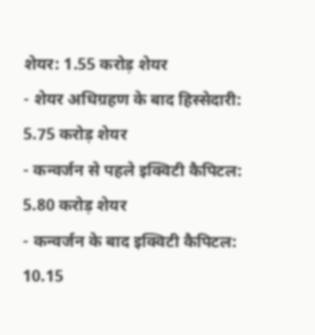शेयर: 1.55 करोड़ शेयर
- शेयर अधिग्रहण के बाद हिस्सेदारी: 5.75 करोड़ शेयर
- कन्वर्जन से पहले इक्विटी कैपिटल: 5.80 करोड़ शेयर
- कन्वर्जन के बाद इक्विटी कैपिटल: 10.15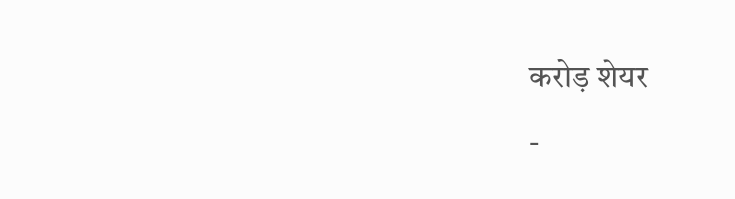करोड़ शेयर
-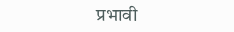प्रभावी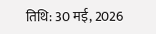तिथि: 30 मई, 2026